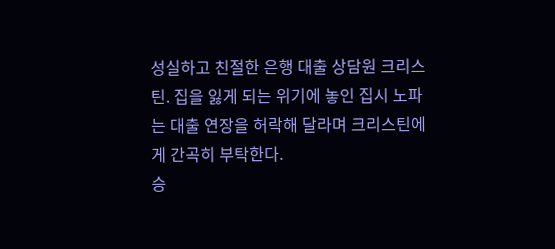성실하고 친절한 은행 대출 상담원 크리스틴. 집을 잃게 되는 위기에 놓인 집시 노파는 대출 연장을 허락해 달라며 크리스틴에게 간곡히 부탁한다.
승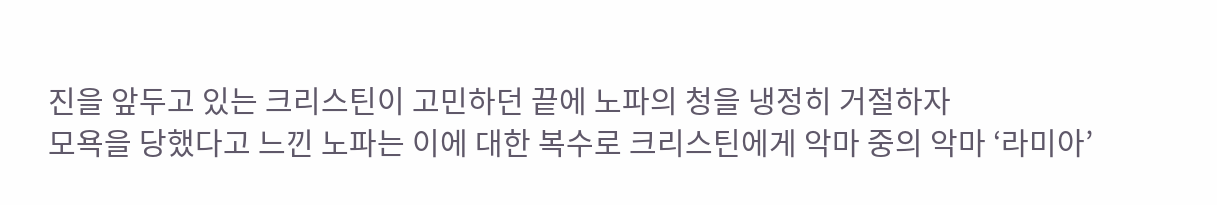진을 앞두고 있는 크리스틴이 고민하던 끝에 노파의 청을 냉정히 거절하자
모욕을 당했다고 느낀 노파는 이에 대한 복수로 크리스틴에게 악마 중의 악마 ‘라미아’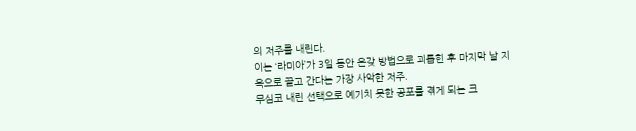의 저주를 내린다.
이는 ‘라미아’가 3일 동안 온갖 방법으로 괴롭힌 후 마지막 날 지옥으로 끌고 간다는 가장 사악한 저주.
무심코 내린 선택으로 예기치 못한 공포를 겪게 되는 크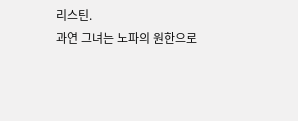리스틴.
과연 그녀는 노파의 원한으로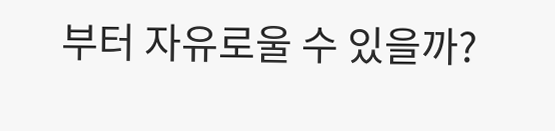부터 자유로울 수 있을까?